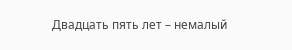Двадцать пять лет – немалый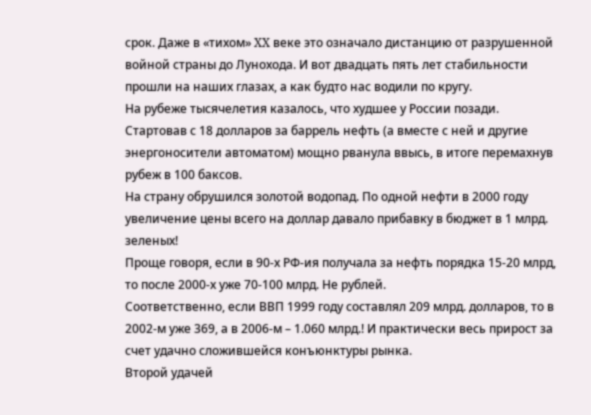срок. Даже в «тихом» XX веке это означало дистанцию от разрушенной войной страны до Лунохода. И вот двадцать пять лет стабильности прошли на наших глазах, а как будто нас водили по кругу.
На рубеже тысячелетия казалось, что худшее у России позади.
Стартовав с 18 долларов за баррель нефть (а вместе с ней и другие энергоносители автоматом) мощно рванула ввысь, в итоге перемахнув рубеж в 100 баксов.
На страну обрушился золотой водопад. По одной нефти в 2000 году увеличение цены всего на доллар давало прибавку в бюджет в 1 млрд. зеленых!
Проще говоря, если в 90-х РФ-ия получала за нефть порядка 15-20 млрд, то после 2000-х уже 70-100 млрд. Не рублей.
Соответственно, если ВВП 1999 году составлял 209 млрд. долларов, то в 2002-м уже 369, а в 2006-м – 1.060 млрд.! И практически весь прирост за счет удачно сложившейся конъюнктуры рынка.
Второй удачей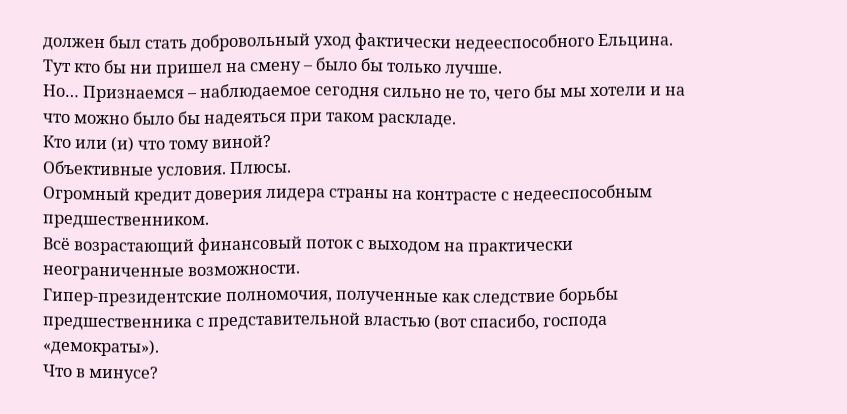должен был стать добровольный уход фактически недееспособного Ельцина. Тут кто бы ни пришел на смену – было бы только лучше.
Но… Признаемся – наблюдаемое сегодня сильно не то, чего бы мы хотели и на что можно было бы надеяться при таком раскладе.
Кто или (и) что тому виной?
Объективные условия. Плюсы.
Огромный кредит доверия лидера страны на контрасте с недееспособным предшественником.
Всё возрастающий финансовый поток с выходом на практически неограниченные возможности.
Гипер-президентские полномочия, полученные как следствие борьбы предшественника с представительной властью (вот спасибо, господа «демократы»).
Что в минусе?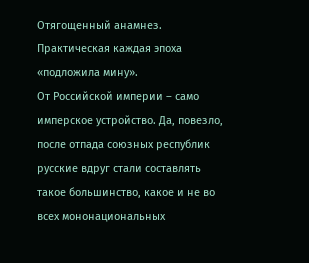Отягощенный анамнез. Практическая каждая эпоха «подложила мину».
От Российской империи – само имперское устройство. Да, повезло, после отпада союзных республик русские вдруг стали составлять такое большинство, какое и не во всех мононациональных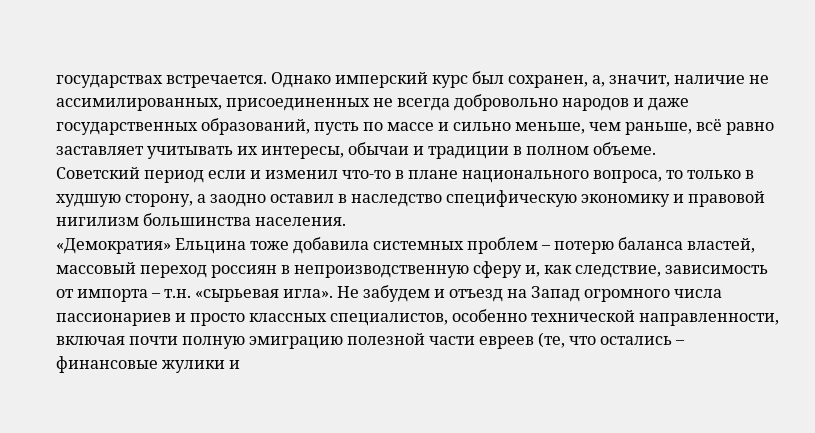государствах встречается. Однако имперский курс был сохранен, а, значит, наличие не ассимилированных, присоединенных не всегда добровольно народов и даже государственных образований, пусть по массе и сильно меньше, чем раньше, всё равно заставляет учитывать их интересы, обычаи и традиции в полном объеме.
Советский период если и изменил что-то в плане национального вопроса, то только в худшую сторону, а заодно оставил в наследство специфическую экономику и правовой нигилизм большинства населения.
«Демократия» Ельцина тоже добавила системных проблем – потерю баланса властей, массовый переход россиян в непроизводственную сферу и, как следствие, зависимость от импорта – т.н. «сырьевая игла». Не забудем и отъезд на Запад огромного числа пассионариев и просто классных специалистов, особенно технической направленности, включая почти полную эмиграцию полезной части евреев (те, что остались – финансовые жулики и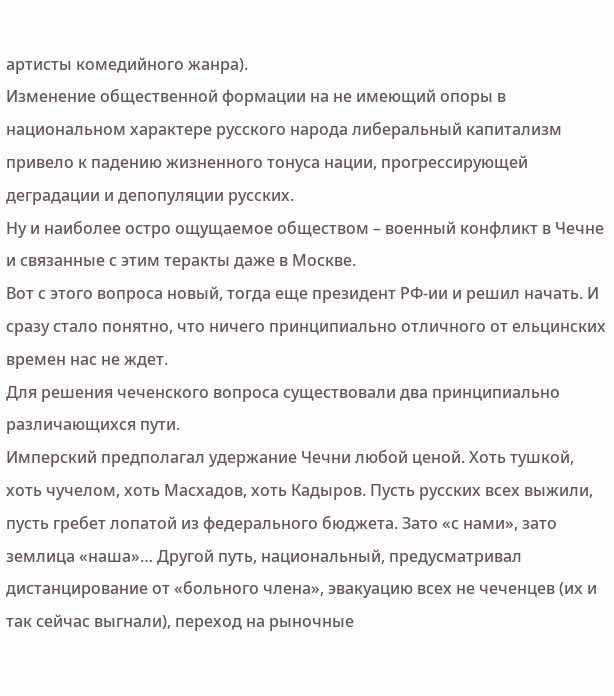артисты комедийного жанра).
Изменение общественной формации на не имеющий опоры в национальном характере русского народа либеральный капитализм привело к падению жизненного тонуса нации, прогрессирующей деградации и депопуляции русских.
Ну и наиболее остро ощущаемое обществом – военный конфликт в Чечне и связанные с этим теракты даже в Москве.
Вот с этого вопроса новый, тогда еще президент РФ-ии и решил начать. И сразу стало понятно, что ничего принципиально отличного от ельцинских времен нас не ждет.
Для решения чеченского вопроса существовали два принципиально различающихся пути.
Имперский предполагал удержание Чечни любой ценой. Хоть тушкой, хоть чучелом, хоть Масхадов, хоть Кадыров. Пусть русских всех выжили, пусть гребет лопатой из федерального бюджета. Зато «с нами», зато землица «наша»… Другой путь, национальный, предусматривал дистанцирование от «больного члена», эвакуацию всех не чеченцев (их и так сейчас выгнали), переход на рыночные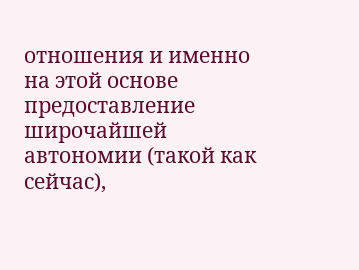отношения и именно на этой основе предоставление широчайшей автономии (такой как сейчас),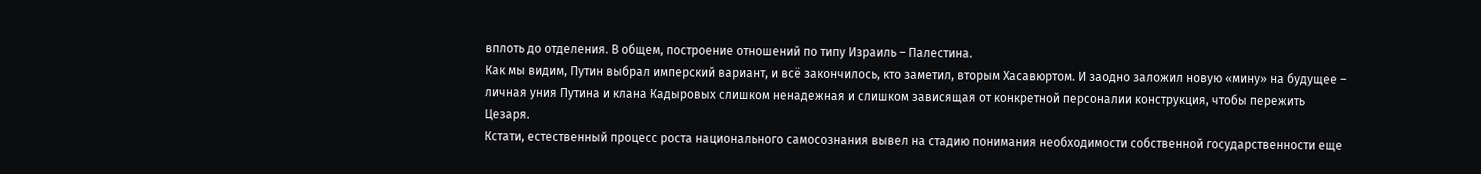вплоть до отделения. В общем, построение отношений по типу Израиль – Палестина.
Как мы видим, Путин выбрал имперский вариант, и всё закончилось, кто заметил, вторым Хасавюртом. И заодно заложил новую «мину» на будущее – личная уния Путина и клана Кадыровых слишком ненадежная и слишком зависящая от конкретной персоналии конструкция, чтобы пережить Цезаря.
Кстати, естественный процесс роста национального самосознания вывел на стадию понимания необходимости собственной государственности еще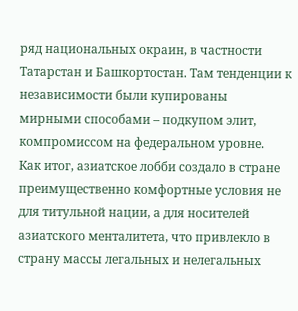ряд национальных окраин, в частности Татарстан и Башкортостан. Там тенденции к независимости были купированы мирными способами – подкупом элит, компромиссом на федеральном уровне.
Как итог, азиатское лобби создало в стране преимущественно комфортные условия не для титульной нации, а для носителей азиатского менталитета, что привлекло в страну массы легальных и нелегальных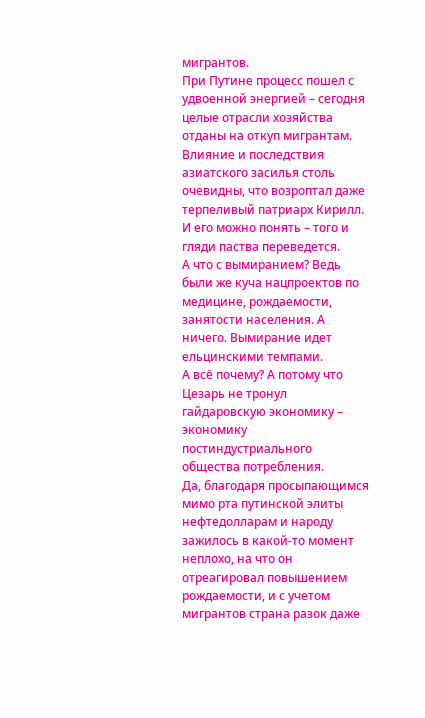мигрантов.
При Путине процесс пошел с удвоенной энергией – сегодня целые отрасли хозяйства отданы на откуп мигрантам.
Влияние и последствия азиатского засилья столь очевидны, что возроптал даже терпеливый патриарх Кирилл. И его можно понять – того и гляди паства переведется.
А что с вымиранием? Ведь были же куча нацпроектов по медицине, рождаемости, занятости населения. А ничего. Вымирание идет ельцинскими темпами.
А всё почему? А потому что Цезарь не тронул гайдаровскую экономику – экономику постиндустриального общества потребления.
Да, благодаря просыпающимся мимо рта путинской элиты нефтедолларам и народу зажилось в какой-то момент неплохо, на что он отреагировал повышением рождаемости, и с учетом мигрантов страна разок даже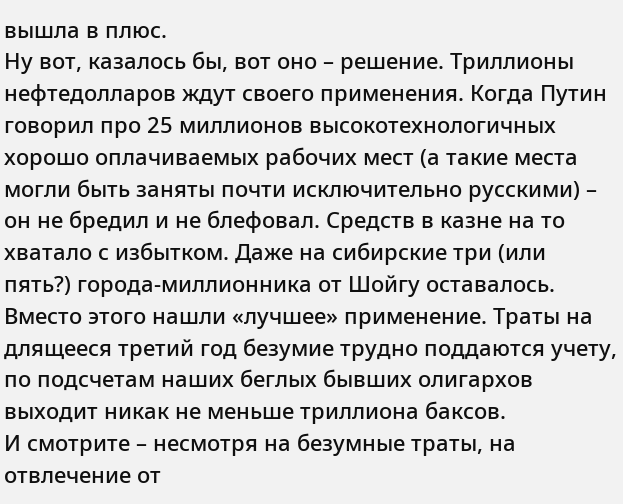вышла в плюс.
Ну вот, казалось бы, вот оно – решение. Триллионы нефтедолларов ждут своего применения. Когда Путин говорил про 25 миллионов высокотехнологичных хорошо оплачиваемых рабочих мест (а такие места могли быть заняты почти исключительно русскими) – он не бредил и не блефовал. Средств в казне на то хватало с избытком. Даже на сибирские три (или пять?) города-миллионника от Шойгу оставалось.
Вместо этого нашли «лучшее» применение. Траты на длящееся третий год безумие трудно поддаются учету, по подсчетам наших беглых бывших олигархов выходит никак не меньше триллиона баксов.
И смотрите – несмотря на безумные траты, на отвлечение от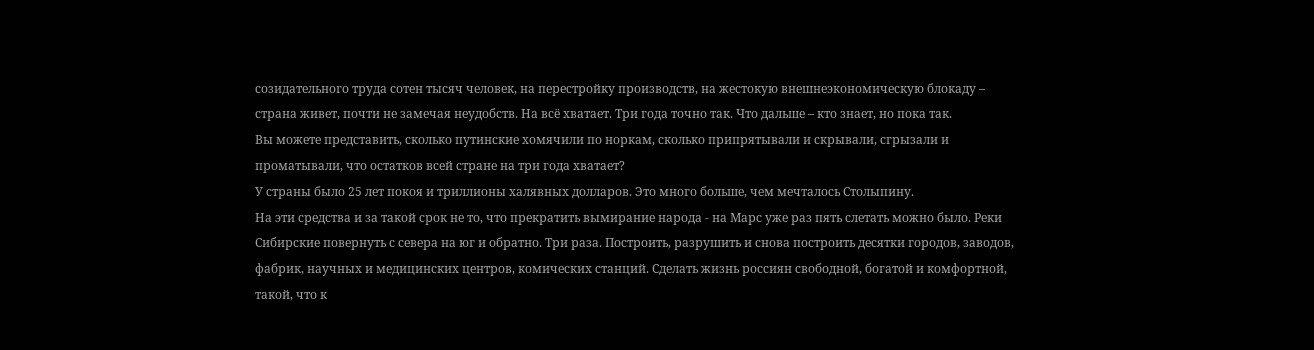созидательного труда сотен тысяч человек, на перестройку производств, на жестокую внешнеэкономическую блокаду – страна живет, почти не замечая неудобств. На всё хватает. Три года точно так. Что дальше – кто знает, но пока так.
Вы можете представить, сколько путинские хомячили по норкам, сколько припрятывали и скрывали, сгрызали и проматывали, что остатков всей стране на три года хватает?
У страны было 25 лет покоя и триллионы халявных долларов. Это много больше, чем мечталось Столыпину.
На эти средства и за такой срок не то, что прекратить вымирание народа - на Марс уже раз пять слетать можно было. Реки Сибирские повернуть с севера на юг и обратно. Три раза. Построить, разрушить и снова построить десятки городов, заводов, фабрик, научных и медицинских центров, комических станций. Сделать жизнь россиян свободной, богатой и комфортной, такой, что к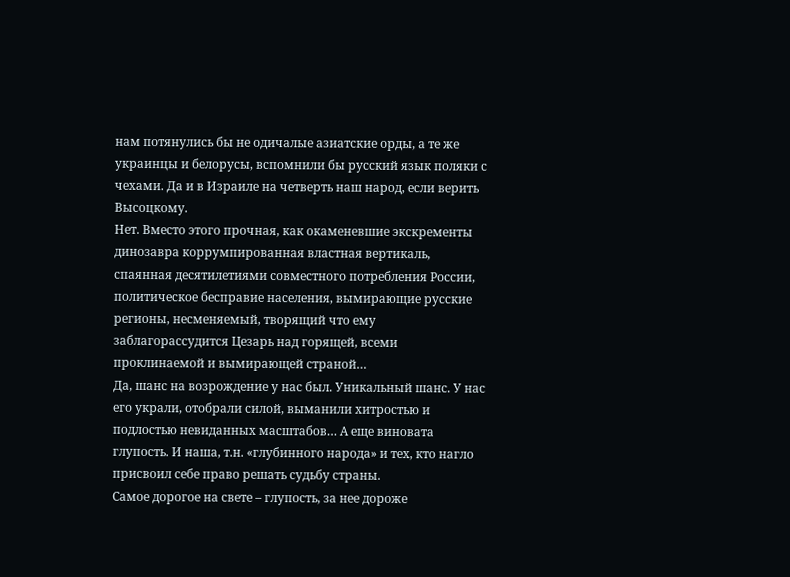нам потянулись бы не одичалые азиатские орды, а те же украинцы и белорусы, вспомнили бы русский язык поляки с чехами. Да и в Израиле на четверть наш народ, если верить Высоцкому.
Нет. Вместо этого прочная, как окаменевшие экскременты динозавра коррумпированная властная вертикаль, спаянная десятилетиями совместного потребления России, политическое бесправие населения, вымирающие русские регионы, несменяемый, творящий что ему заблагорассудится Цезарь над горящей, всеми проклинаемой и вымирающей страной…
Да, шанс на возрождение у нас был. Уникальный шанс. У нас его украли, отобрали силой, выманили хитростью и подлостью невиданных масштабов… А еще виновата глупость. И наша, т.н. «глубинного народа» и тех, кто нагло присвоил себе право решать судьбу страны.
Самое дорогое на свете – глупость, за нее дороже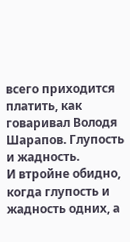всего приходится платить, как говаривал Володя Шарапов. Глупость и жадность.
И втройне обидно, когда глупость и жадность одних, а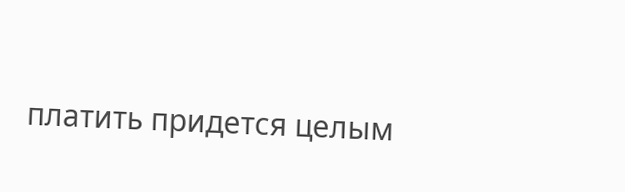платить придется целым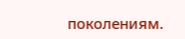поколениям.